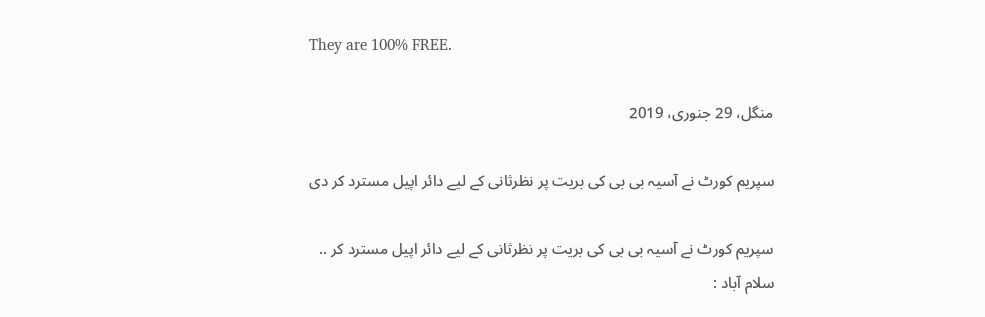They are 100% FREE.

منگل، 29 جنوری، 2019

سپریم کورٹ نے آسیہ بی بی کی بریت پر نظرثانی کے لیے دائر اپیل مسترد کر دی

سپریم کورٹ نے آسیہ بی بی کی بریت پر نظرثانی کے لیے دائر اپیل مسترد کر ..
سلام آباد :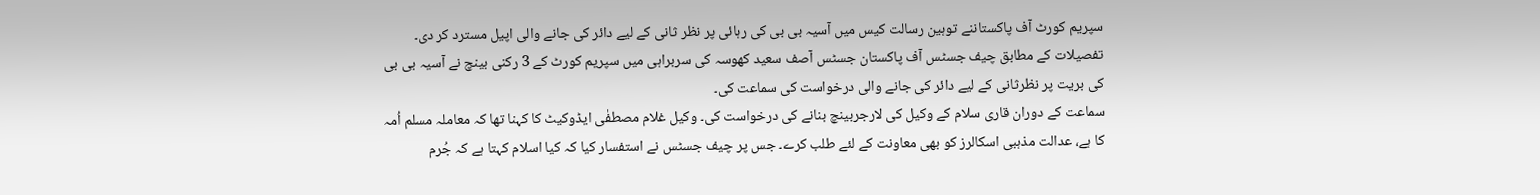سپریم کورٹ آف پاکستاننے توہین رسالت کیس میں آسیہ بی بی کی رہائی پر نظر ثانی کے لیے دائر کی جانے والی اپیل مسترد کر دی۔ تفصیلات کے مطابق چیف جسٹس آف پاکستان جسٹس آصف سعید کھوسہ کی سربراہی میں سپریم کورٹ کے 3 رکنی بینچ نے آسیہ بی بی کی بریت پر نظرثانی کے لیے دائر کی جانے والی درخواست کی سماعت کی۔
سماعت کے دوران قاری سلام کے وکیل کی لارجربینچ بنانے کی درخواست کی۔ وکیل غلام مصطفٰی ایڈوکیٹ کا کہنا تھا کہ معاملہ مسلم اُمہ کا ہے، عدالت مذہبی اسکالرز کو بھی معاونت کے لئے طلب کرے۔ جس پر چیف جسٹس نے استفسار کیا کہ کیا اسلام کہتا ہے کہ جُرم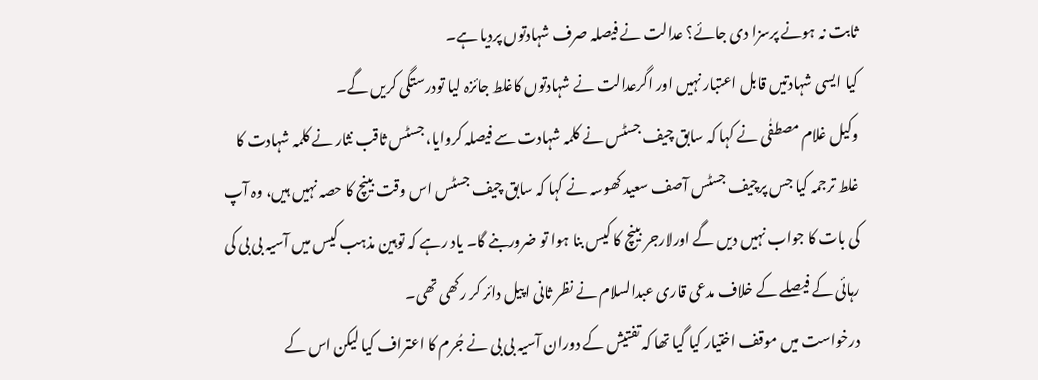ثابت نہ ہونے پرسزا دی جائے؟ عدالت نے فیصلہ صرف شہادتوں پردیا ہے۔
کیا ایسی شہادتیں قابل اعتبار نہیں اور اگرعدالت نے شہادتوں کاغلط جائزہ لیا تودرستگی کریں گے۔
وکیل غلام مصطفٰی نے کہا کہ سابق چیف جسٹس نے کلمہ شہادت سے فیصلہ کروایا، جسٹس ثاقب نثار نے کلمہ شہادت کا غلط ترجمہ کیا جس پرچیف جسٹس آصف سعید کھوسہ نے کہا کہ سابق چیف جسٹس اس وقت بینچ کا حصہ نہیں ہیں، وہ آپ کی بات کا جواب نہیں دیں گے اورلارجر بینچ کا کیس بنا ہوا تو ضروربنے گا۔ یاد رہے کہ توہین مذہب کیس میں آسیہ بی بی کی رہائی کے فیصلے کے خلاف مدعی قاری عبدالسلام نے نظر ثانی اپیل دائر کر رکھی تھی۔
درخواست میں موقف اختیار کیا گیا تھا کہ تفتیش کے دوران آسیہ بی بی نے جُرم کا اعتراف کیا لیکن اس کے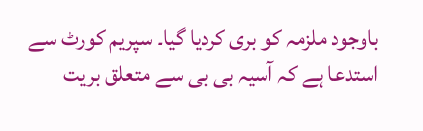باوجود ملزمہ کو بری کردیا گیا۔ سپریم کورٹ سے استدعا ہے کہ آسیہ بی بی سے متعلق بریت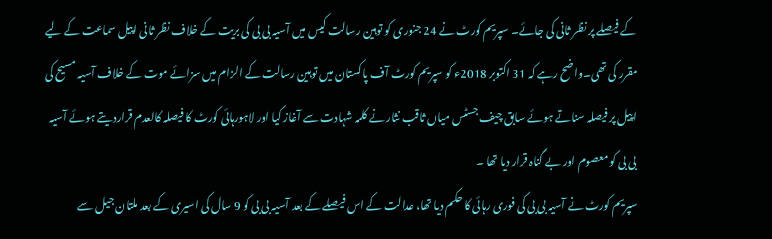کے فیصلے پر نظر ثانی کی جائے۔ سپریم کورٹ نے 24 جنوری کو توہین رسالت کیس میں آسیہ بی بی کی بریت کے خلاف نظر ثانی اپیل سماعت کے لیے مقرر کی تھی۔واضح رہے کہ 31 اکتوبر 2018ء کو سپریم کورٹ آف پاکستان میں توہین رسالت کے الزام میں سزائے موت کے خلاف آسیہ مسیح کی اپیل پر فیصلہ سناتے ہوئے سابق چیف جسٹس میاں ثاقب نثار نے کلمہ شہادت سے آغاز کیا اور لاہورہائی کورٹ کا فیصلہ کالعدم قراردیتے ہوئے آسیہ بی بی کو معصوم اور بے گناہ قرار دیا تھا ۔
سپریم کورٹ نے آسیہ بی بی کی فوری رہائی کا حکم دیا تھا، عدالت کے اس فیصلے کے بعد آسیہ بی بی کو 9 سال کی اسیری کے بعد ملتان جیل سے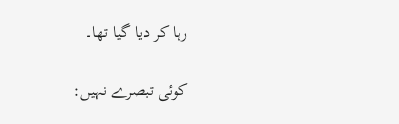رہا کر دیا گیا تھا۔

کوئی تبصرے نہیں: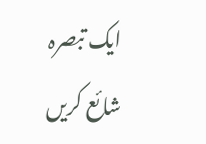ایک تبصرہ شائع کریں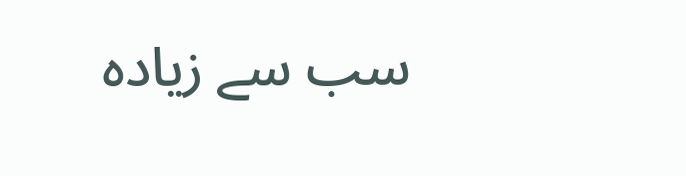سب سے زیادہ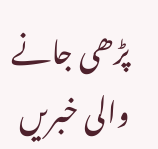پڑھی جانے والی خبریں